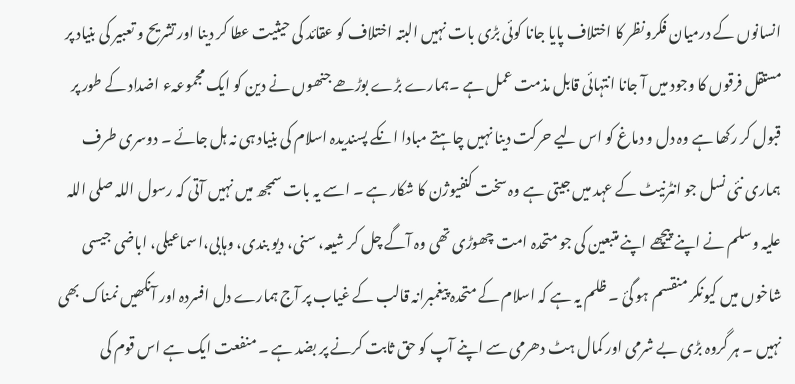انسانوں کے درمیان فکرونظر کا اختلاف پایا جانا کوئی بڑی بات نہیں البتہ اختلاف کو عقائد کی حیثیت عطا کر دینا اور تشریح و تعبیر کی بنیاد پر مستقل فرقوں کا وجود میں آ جانا انتہائی قابل مذمت عمل ہے ۔ہمارے بڑے بوڑھے جنھوں نے دین کو ایک مجموعہء اضداد کے طور پر قبول کر رکھا ہے وہ دل و دماغ کو اس لیے حرکت دینا نہیں چاہتے مبادا انکے پسندیدہ اسلام کی بنیاد ہی نہ ہل جائے ۔ دوسری طرف ہماری نئی نسل جو انٹرنیٹ کے عہد میں جیتی ہے وہ سخت کنفیوژن کا شکار ہے ۔ اسے یہ بات سمجھ میں نہیں آتی کہ رسول اللہ صلی اللہ علیہ وسلم نے اپنے پیچھے اپنے متبعین کی جو متحدہ امت چھوڑی تھی وہ آگے چل کر شیعہ، سنی، دیو بندی، وہابی،اسماعیلی، اباضی جیسی شاخوں میں کیونکر منقسم ہو گئ ۔ ظلم یہ ہے کہ اسلام کے متحدہ پیغمبرانہ قالب کے غیاب پر آج ہمارے دل افسردہ اور آنکھیں نمناک بھی نہیں ۔ ہر گروہ بڑی بے شرمی اور کمال ہٹ دھرمی سے اپنے آپ کو حق ثابت کرنے پر بضد ہے ۔ منفعت ایک ہے اس قوم کی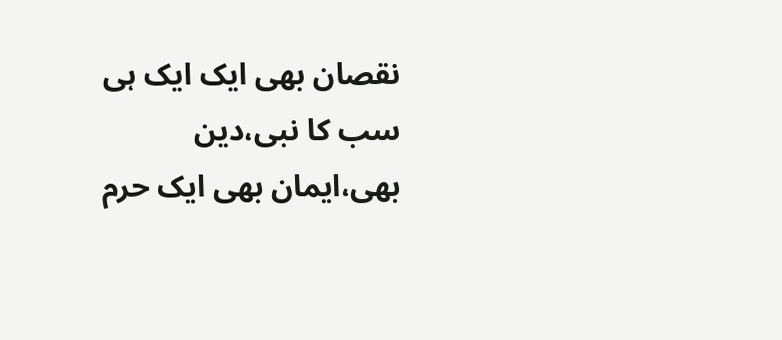نقصان بھی ایک ایک ہی سب کا نبی،دین بھی،ایمان بھی ایک حرم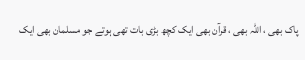پاک بھی ، اللہ بھی ، قرآن بھی ایک کچھ بڑی بات تھی ہوتے جو مسلمان بھی ایک